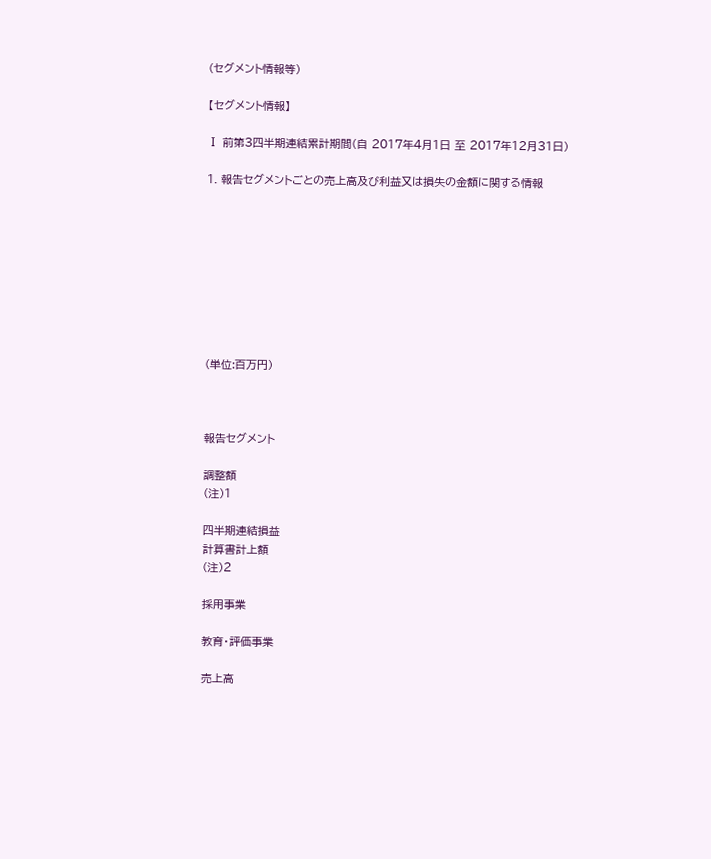(セグメント情報等)

【セグメント情報】

Ⅰ 前第3四半期連結累計期間(自 2017年4月1日 至 2017年12月31日)

1. 報告セグメントごとの売上高及び利益又は損失の金額に関する情報









(単位:百万円)



報告セグメント

調整額
(注)1

四半期連結損益
計算書計上額
(注)2

採用事業

教育・評価事業

売上高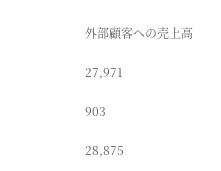外部顧客への売上高

27,971

903

28,875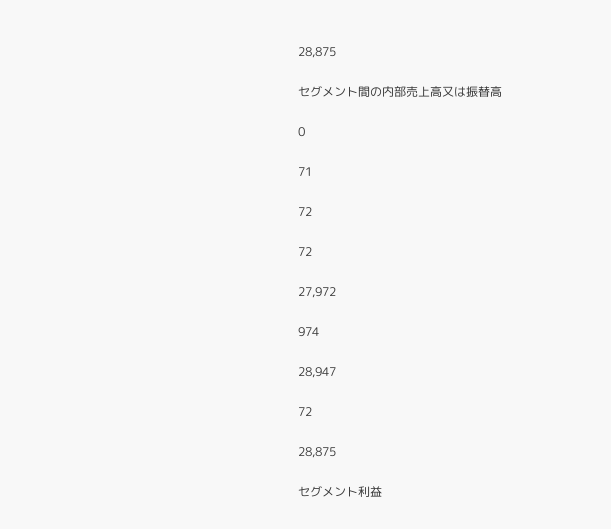28,875

セグメント間の内部売上高又は振替高

0

71

72

72

27,972

974

28,947

72

28,875

セグメント利益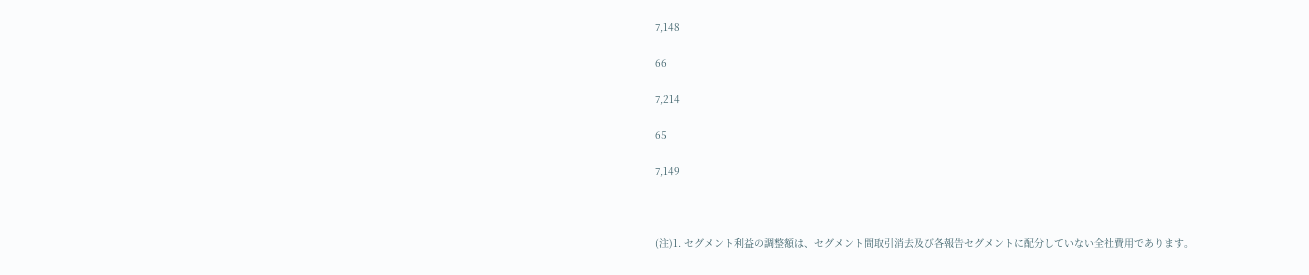7,148

66

7,214

65

7,149



(注)1. セグメント利益の調整額は、セグメント間取引消去及び各報告セグメントに配分していない全社費用であります。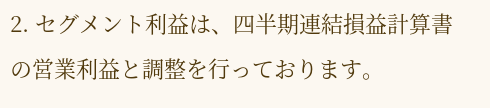2. セグメント利益は、四半期連結損益計算書の営業利益と調整を行っております。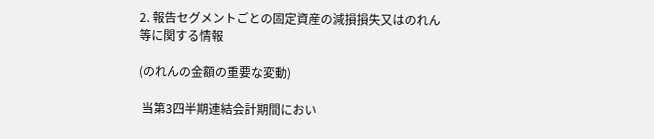2. 報告セグメントごとの固定資産の減損損失又はのれん等に関する情報

(のれんの金額の重要な変動)

 当第3四半期連結会計期間におい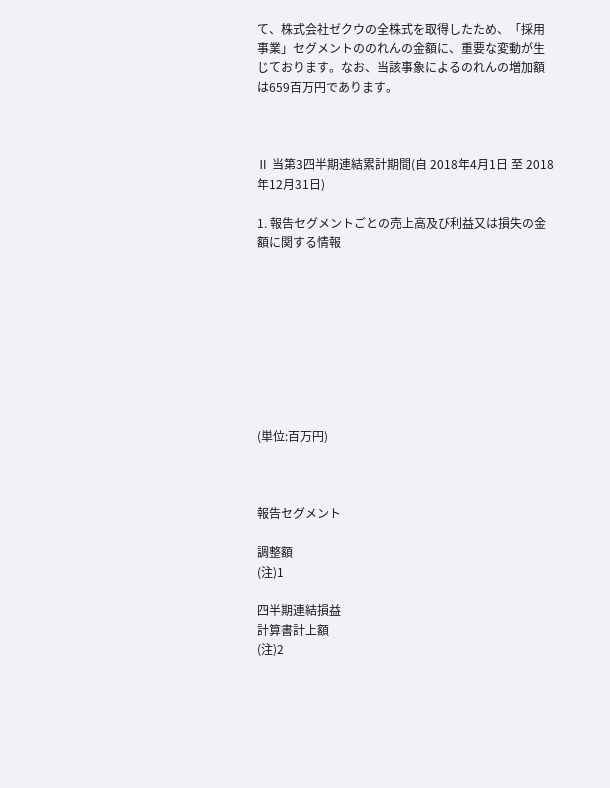て、株式会社ゼクウの全株式を取得したため、「採用事業」セグメントののれんの金額に、重要な変動が生じております。なお、当該事象によるのれんの増加額は659百万円であります。



Ⅱ 当第3四半期連結累計期間(自 2018年4月1日 至 2018年12月31日)

1. 報告セグメントごとの売上高及び利益又は損失の金額に関する情報









(単位:百万円)



報告セグメント

調整額
(注)1

四半期連結損益
計算書計上額
(注)2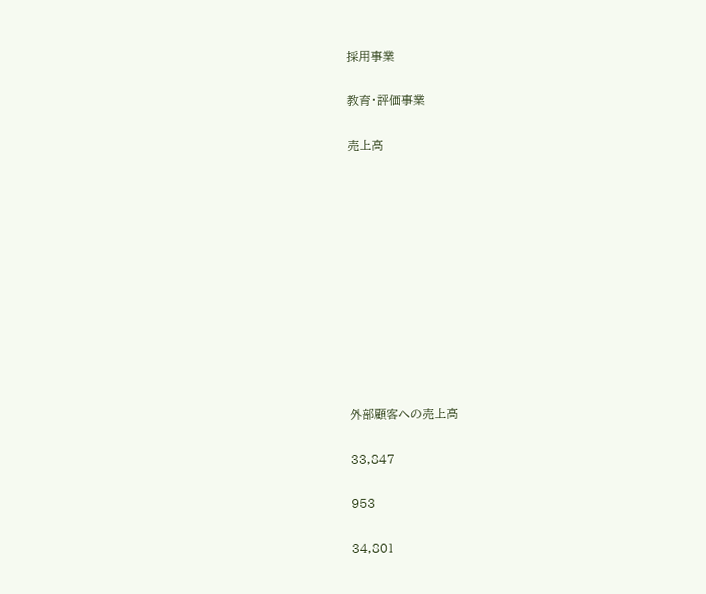採用事業

教育・評価事業

売上高











外部顧客への売上高

33,847

953

34,801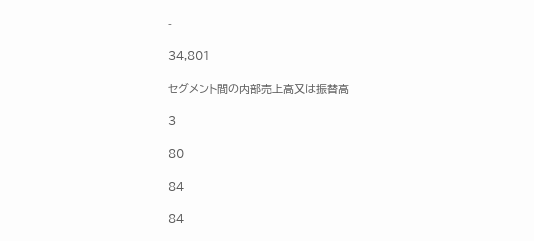-

34,801

セグメント間の内部売上高又は振替高

3

80

84

84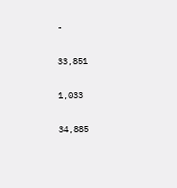-

33,851

1,033

34,885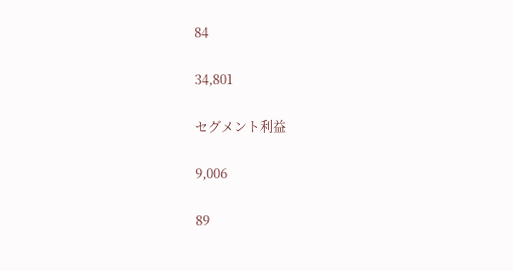84

34,801

セグメント利益

9,006

89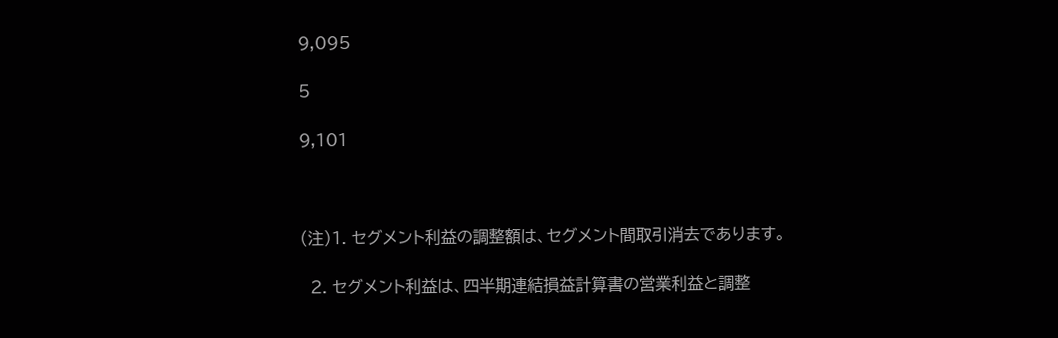9,095

5

9,101



(注)1. セグメント利益の調整額は、セグメント間取引消去であります。

  2. セグメント利益は、四半期連結損益計算書の営業利益と調整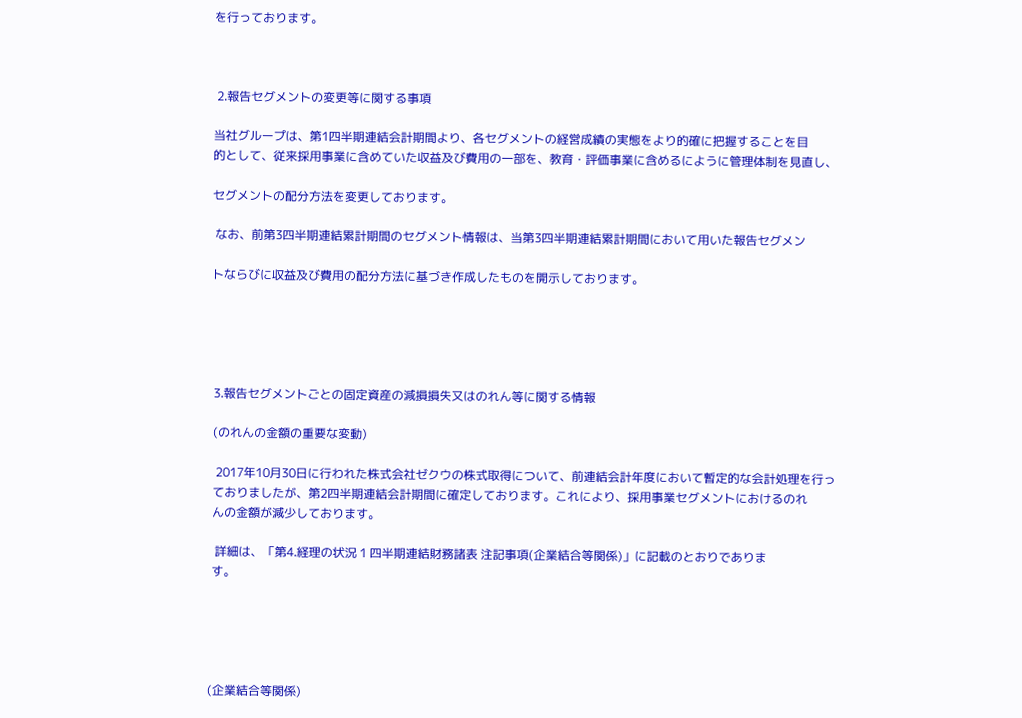を行っております。



 2.報告セグメントの変更等に関する事項

当社グループは、第1四半期連結会計期間より、各セグメントの経営成績の実態をより的確に把握することを目
的として、従来採用事業に含めていた収益及び費用の一部を、教育・評価事業に含めるにように管理体制を見直し、

セグメントの配分方法を変更しております。

 なお、前第3四半期連結累計期間のセグメント情報は、当第3四半期連結累計期間において用いた報告セグメン

トならびに収益及び費用の配分方法に基づき作成したものを開示しております。





 3.報告セグメントごとの固定資産の減損損失又はのれん等に関する情報

 (のれんの金額の重要な変動)

  2017年10月30日に行われた株式会社ゼクウの株式取得について、前連結会計年度において暫定的な会計処理を行っ
 ておりましたが、第2四半期連結会計期間に確定しております。これにより、採用事業セグメントにおけるのれ
 んの金額が減少しております。

  詳細は、「第4.経理の状況 1 四半期連結財務諸表 注記事項(企業結合等関係)」に記載のとおりでありま
 す。





(企業結合等関係)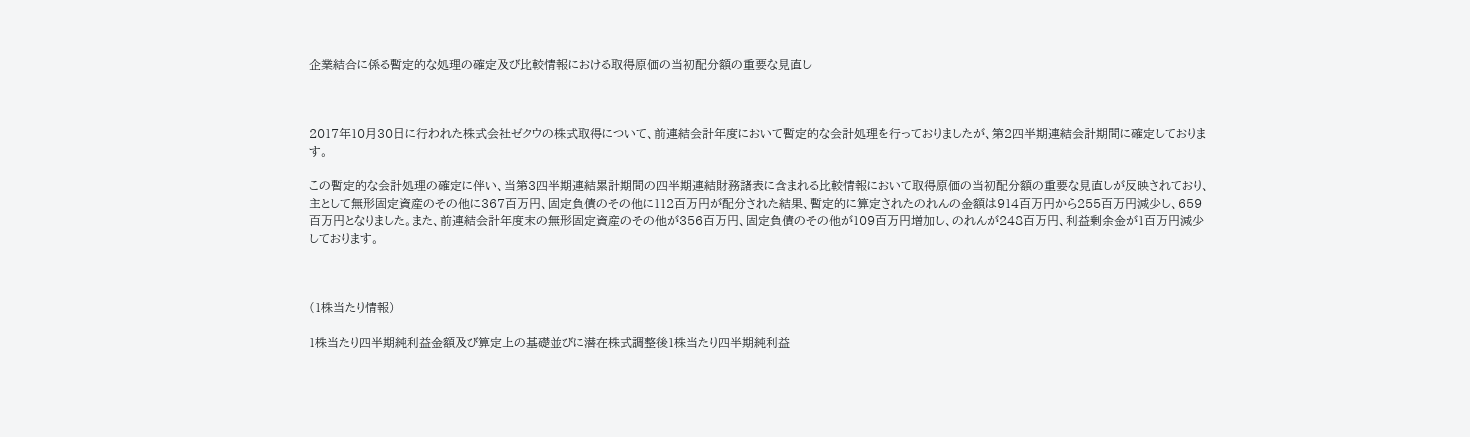企業結合に係る暫定的な処理の確定及び比較情報における取得原価の当初配分額の重要な見直し



2017年10月30日に行われた株式会社ゼクウの株式取得について、前連結会計年度において暫定的な会計処理を行っておりましたが、第2四半期連結会計期間に確定しております。

この暫定的な会計処理の確定に伴い、当第3四半期連結累計期間の四半期連結財務諸表に含まれる比較情報において取得原価の当初配分額の重要な見直しが反映されており、主として無形固定資産のその他に367百万円、固定負債のその他に112百万円が配分された結果、暫定的に算定されたのれんの金額は914百万円から255百万円減少し、659百万円となりました。また、前連結会計年度末の無形固定資産のその他が356百万円、固定負債のその他が109百万円増加し、のれんが248百万円、利益剰余金が1百万円減少しております。



(1株当たり情報)

1株当たり四半期純利益金額及び算定上の基礎並びに潜在株式調整後1株当たり四半期純利益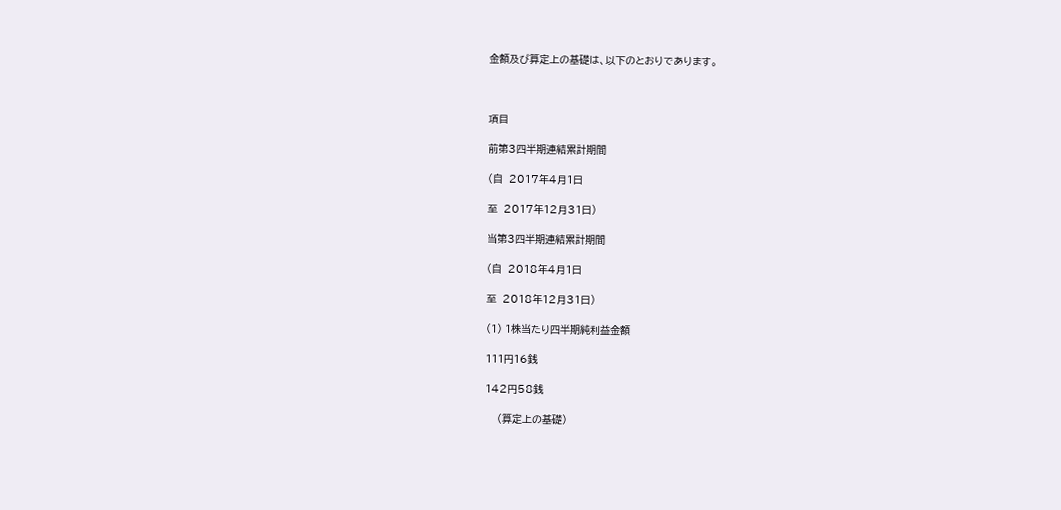金額及び算定上の基礎は、以下のとおりであります。



項目

前第3四半期連結累計期間

(自  2017年4月1日

至  2017年12月31日)

当第3四半期連結累計期間

(自  2018年4月1日

至  2018年12月31日)

(1) 1株当たり四半期純利益金額

111円16銭

142円58銭

    (算定上の基礎)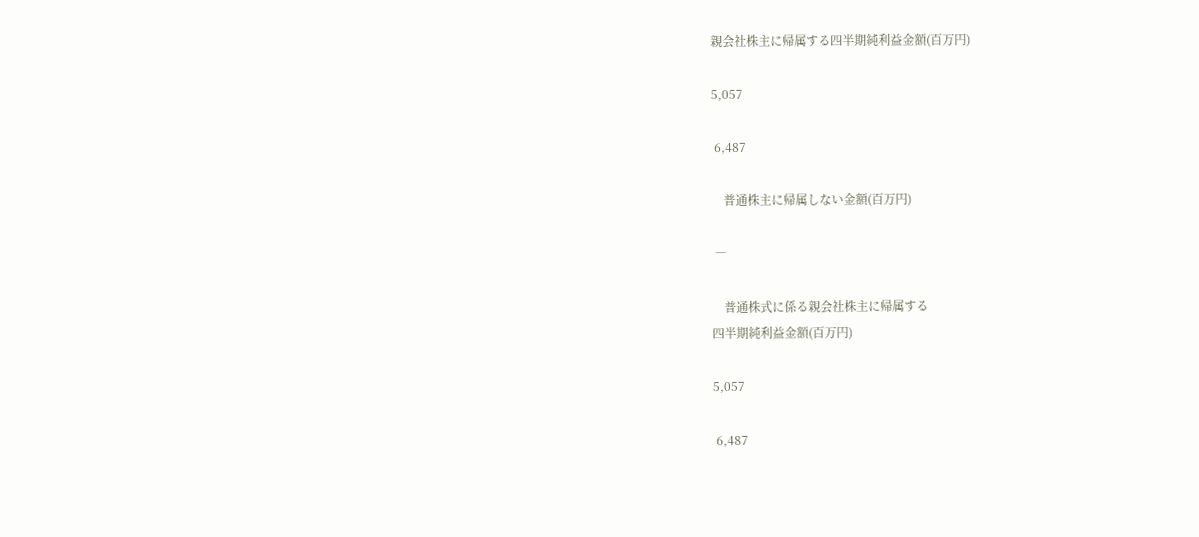親会社株主に帰属する四半期純利益金額(百万円)

5,057

 6,487

    普通株主に帰属しない金額(百万円)

 ―

    普通株式に係る親会社株主に帰属する
四半期純利益金額(百万円)

5,057

 6,487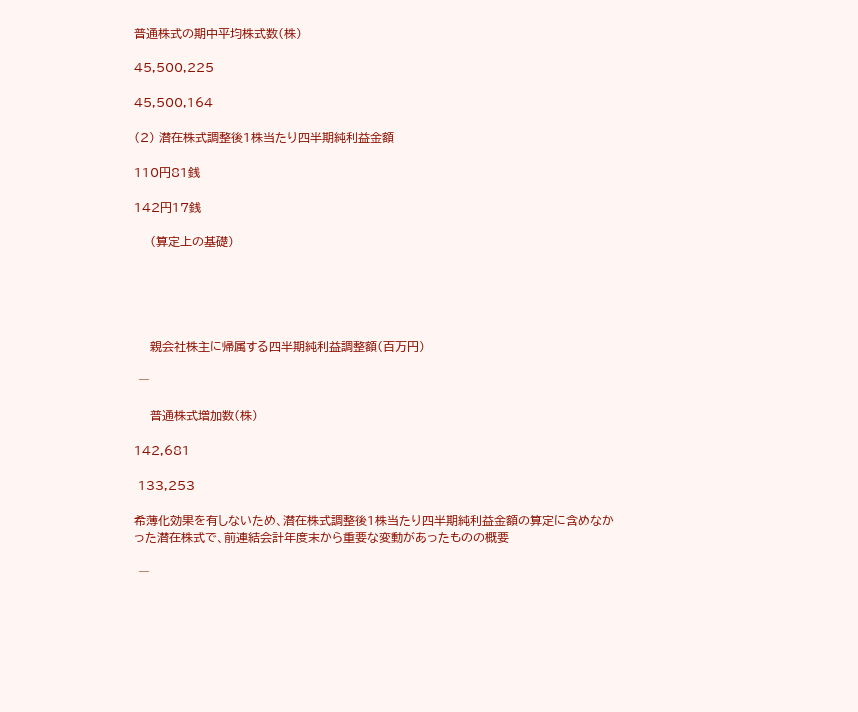普通株式の期中平均株式数(株)

45,500,225

45,500,164

(2) 潜在株式調整後1株当たり四半期純利益金額

110円81銭

142円17銭

    (算定上の基礎)





    親会社株主に帰属する四半期純利益調整額(百万円)

 ―

    普通株式増加数(株)

142,681

 133,253

希薄化効果を有しないため、潜在株式調整後1株当たり四半期純利益金額の算定に含めなかった潜在株式で、前連結会計年度末から重要な変動があったものの概要

 ―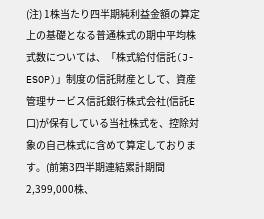(注) 1株当たり四半期純利益金額の算定上の基礎となる普通株式の期中平均株式数については、「株式給付信託(J-ESOP)」制度の信託財産として、資産管理サービス信託銀行株式会社(信託E口)が保有している当社株式を、控除対象の自己株式に含めて算定しております。(前第3四半期連結累計期間2,399,000株、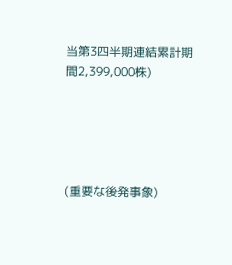当第3四半期連結累計期間2,399,000株)





(重要な後発事象)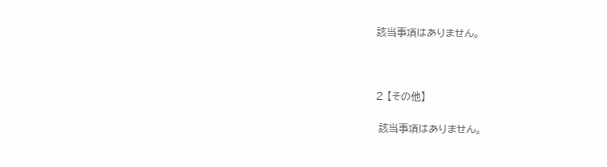該当事項はありません。



2 【その他】

 該当事項はありません。